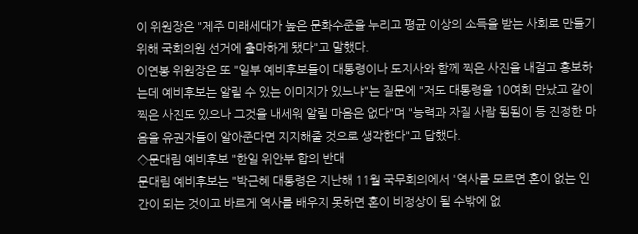이 위원장은 "제주 미래세대가 높은 문화수준을 누리고 평균 이상의 소득을 받는 사회로 만들기 위해 국회의원 선거에 출마하게 됐다"고 말했다.
이연봉 위원장은 또 "일부 예비후보들이 대통령이나 도지사와 함께 찍은 사진을 내걸고 홍보하는데 예비후보는 알릴 수 있는 이미지가 있느냐"는 질문에 "저도 대통령을 10여회 만났고 같이 찍은 사진도 있으나 그것을 내세워 알릴 마음은 없다"며 "능력과 자질 사람 됨됨이 등 진정한 마음을 유권자들이 알아준다면 지지해줄 것으로 생각한다"고 답했다.
◇문대림 예비후보 "한일 위안부 합의 반대
문대림 예비후보는 "박근혜 대통령은 지난해 11월 국무회의에서 '역사를 모르면 혼이 없는 인간이 되는 것이고 바르게 역사를 배우지 못하면 혼이 비정상이 될 수밖에 없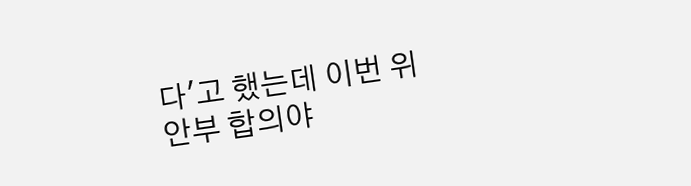다'고 했는데 이번 위안부 합의야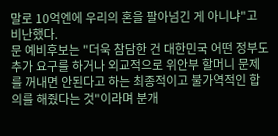말로 10억엔에 우리의 혼을 팔아넘긴 게 아니냐"고 비난했다.
문 예비후보는 "더욱 참담한 건 대한민국 어떤 정부도 추가 요구를 하거나 외교적으로 위안부 할머니 문제를 꺼내면 안된다고 하는 최종적이고 불가역적인 합의를 해줬다는 것"이라며 분개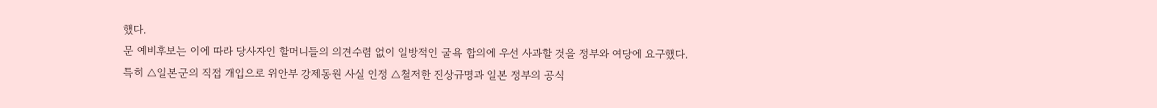했다.
문 예비후보는 이에 따라 당사자인 할머니들의 의견수렴 없이 일방적인 굴욕 합의에 우선 사과할 것을 정부와 여당에 요구했다.
특히 △일본군의 직접 개입으로 위안부 강제동원 사실 인정 △철저한 진상규명과 일본 정부의 공식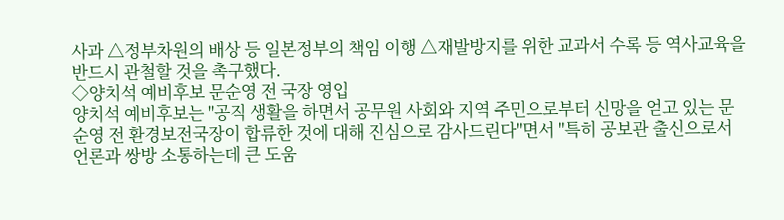사과 △정부차원의 배상 등 일본정부의 책임 이행 △재발방지를 위한 교과서 수록 등 역사교육을 반드시 관철할 것을 촉구했다.
◇양치석 예비후보 문순영 전 국장 영입
양치석 예비후보는 "공직 생활을 하면서 공무원 사회와 지역 주민으로부터 신망을 얻고 있는 문순영 전 환경보전국장이 합류한 것에 대해 진심으로 감사드린다"면서 "특히 공보관 출신으로서 언론과 쌍방 소통하는데 큰 도움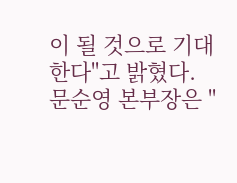이 될 것으로 기대한다"고 밝혔다.
문순영 본부장은 "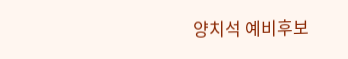양치석 예비후보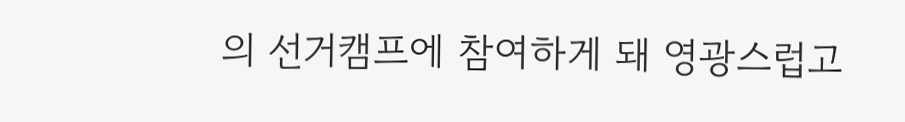의 선거캠프에 참여하게 돼 영광스럽고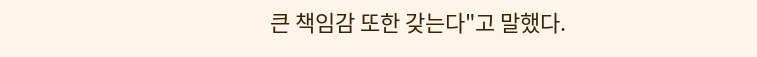큰 책임감 또한 갖는다"고 말했다.